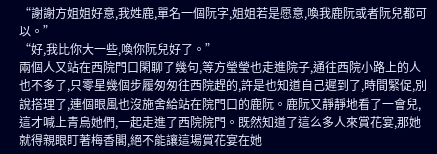“謝謝方姐姐好意,我姓鹿,單名一個阮字,姐姐若是愿意,喚我鹿阮或者阮兒都可以。”
“好,我比你大一些,喚你阮兒好了。”
兩個人又站在西院門口閑聊了幾句,等方瑩瑩也走進院子,通往西院小路上的人也不多了,只零星幾個步履匆匆往西院趕的,許是也知道自己遲到了,時間緊促,別說搭理了,連個眼風也沒施舍給站在院門口的鹿阮。鹿阮又靜靜地看了一會兒,這才喊上青烏她們,一起走進了西院院門。既然知道了這么多人來賞花宴,那她就得親眼盯著梅香閣,絕不能讓這場賞花宴在她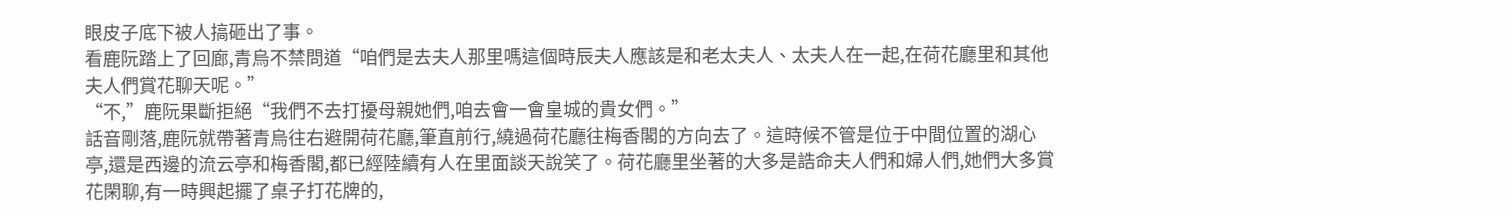眼皮子底下被人搞砸出了事。
看鹿阮踏上了回廊,青烏不禁問道“咱們是去夫人那里嗎這個時辰夫人應該是和老太夫人、太夫人在一起,在荷花廳里和其他夫人們賞花聊天呢。”
“不,”鹿阮果斷拒絕“我們不去打擾母親她們,咱去會一會皇城的貴女們。”
話音剛落,鹿阮就帶著青烏往右避開荷花廳,筆直前行,繞過荷花廳往梅香閣的方向去了。這時候不管是位于中間位置的湖心亭,還是西邊的流云亭和梅香閣,都已經陸續有人在里面談天說笑了。荷花廳里坐著的大多是誥命夫人們和婦人們,她們大多賞花閑聊,有一時興起擺了桌子打花牌的,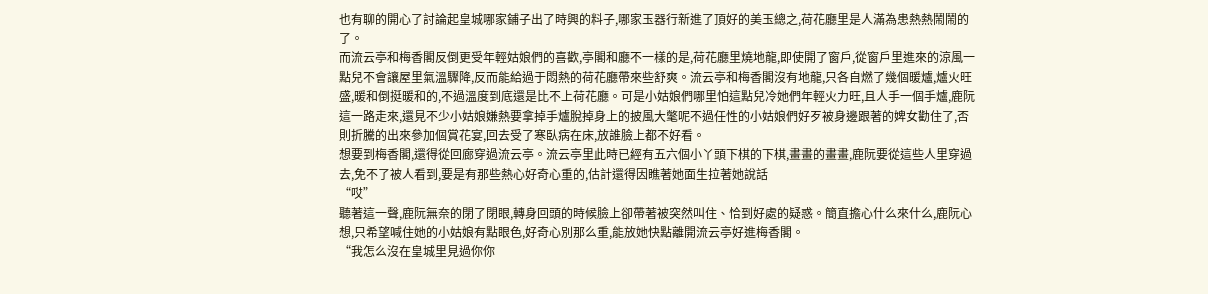也有聊的開心了討論起皇城哪家鋪子出了時興的料子,哪家玉器行新進了頂好的美玉總之,荷花廳里是人滿為患熱熱鬧鬧的了。
而流云亭和梅香閣反倒更受年輕姑娘們的喜歡,亭閣和廳不一樣的是,荷花廳里燒地龍,即使開了窗戶,從窗戶里進來的涼風一點兒不會讓屋里氣溫驟降,反而能給過于悶熱的荷花廳帶來些舒爽。流云亭和梅香閣沒有地龍,只各自燃了幾個暖爐,爐火旺盛,暖和倒挺暖和的,不過溫度到底還是比不上荷花廳。可是小姑娘們哪里怕這點兒冷她們年輕火力旺,且人手一個手爐,鹿阮這一路走來,還見不少小姑娘嫌熱要拿掉手爐脫掉身上的披風大氅呢不過任性的小姑娘們好歹被身邊跟著的婢女勸住了,否則折騰的出來參加個賞花宴,回去受了寒臥病在床,放誰臉上都不好看。
想要到梅香閣,還得從回廊穿過流云亭。流云亭里此時已經有五六個小丫頭下棋的下棋,畫畫的畫畫,鹿阮要從這些人里穿過去,免不了被人看到,要是有那些熱心好奇心重的,估計還得因瞧著她面生拉著她說話
“哎”
聽著這一聲,鹿阮無奈的閉了閉眼,轉身回頭的時候臉上卻帶著被突然叫住、恰到好處的疑惑。簡直擔心什么來什么,鹿阮心想,只希望喊住她的小姑娘有點眼色,好奇心別那么重,能放她快點離開流云亭好進梅香閣。
“我怎么沒在皇城里見過你你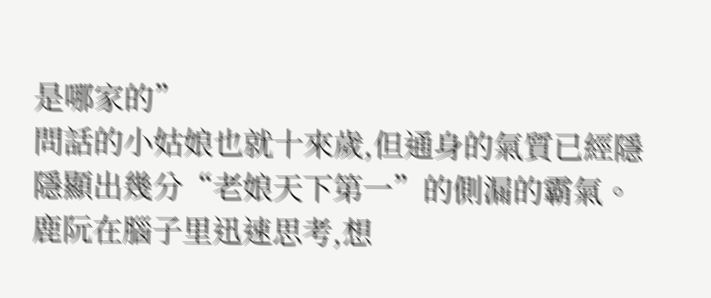是哪家的”
問話的小姑娘也就十來歲,但通身的氣質已經隱隱顯出幾分“老娘天下第一”的側漏的霸氣。鹿阮在腦子里迅速思考,想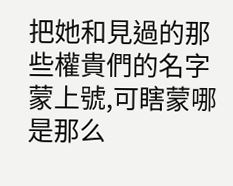把她和見過的那些權貴們的名字蒙上號,可瞎蒙哪是那么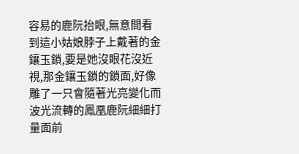容易的鹿阮抬眼,無意間看到這小姑娘脖子上戴著的金鑲玉鎖,要是她沒眼花沒近視,那金鑲玉鎖的鎖面,好像雕了一只會隨著光亮變化而波光流轉的鳳凰鹿阮細細打量面前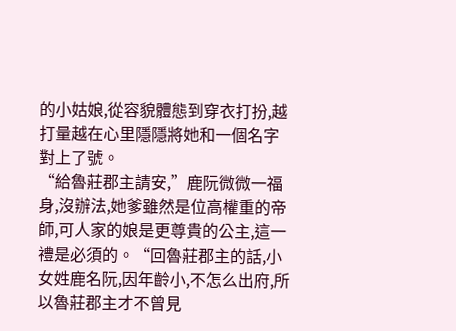的小姑娘,從容貌體態到穿衣打扮,越打量越在心里隱隱將她和一個名字對上了號。
“給魯莊郡主請安,”鹿阮微微一福身,沒辦法,她爹雖然是位高權重的帝師,可人家的娘是更尊貴的公主,這一禮是必須的。“回魯莊郡主的話,小女姓鹿名阮,因年齡小,不怎么出府,所以魯莊郡主才不曾見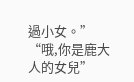過小女。”
“哦,你是鹿大人的女兒”